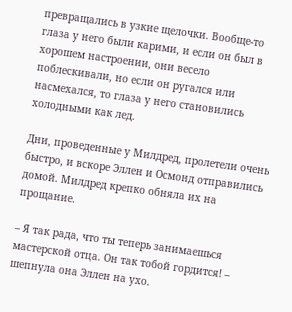превращались в узкие щелочки. Вообще-то глаза у него были карими, и если он был в хорошем настроении, они весело поблескивали, но если он ругался или насмехался, то глаза у него становились холодными как лед.

Дни, проведенные у Милдред, пролетели очень быстро, и вскоре Эллен и Осмонд отправились домой. Милдред крепко обняла их на прощание.

– Я так рада, что ты теперь занимаешься мастерской отца. Он так тобой гордится! – шепнула она Эллен на ухо.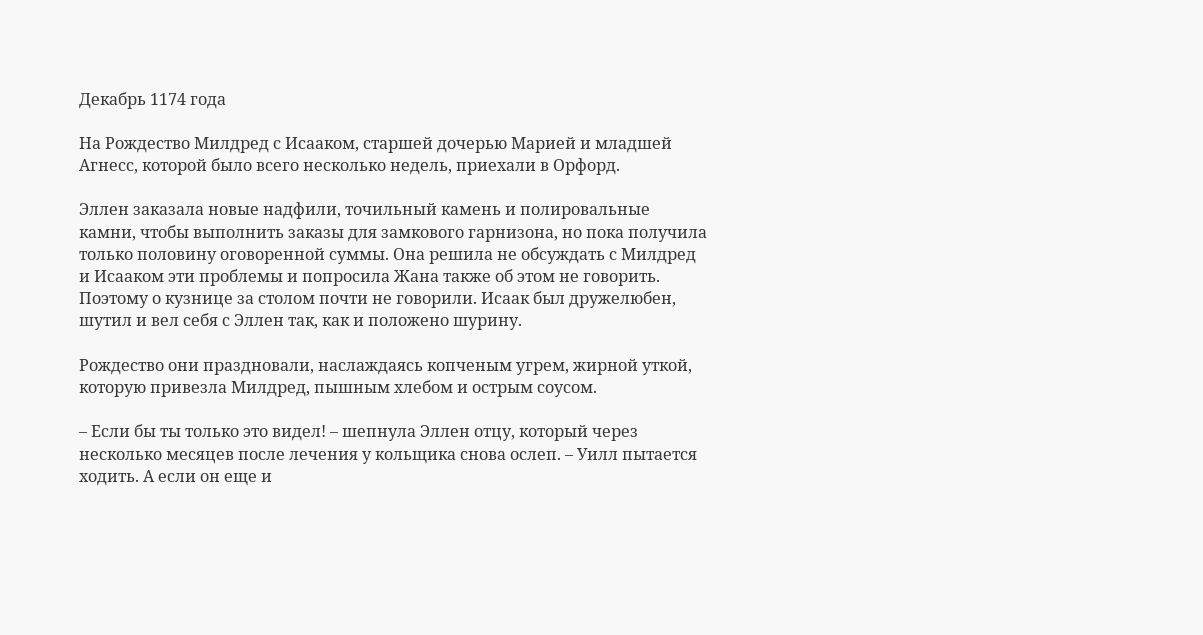Декабрь 1174 года

На Рождество Милдред с Исааком, старшей дочерью Марией и младшей Агнесс, которой было всего несколько недель, приехали в Орфорд.

Эллен заказала новые надфили, точильный камень и полировальные камни, чтобы выполнить заказы для замкового гарнизона, но пока получила только половину оговоренной суммы. Она решила не обсуждать с Милдред и Исааком эти проблемы и попросила Жана также об этом не говорить. Поэтому о кузнице за столом почти не говорили. Исаак был дружелюбен, шутил и вел себя с Эллен так, как и положено шурину.

Рождество они праздновали, наслаждаясь копченым угрем, жирной уткой, которую привезла Милдред, пышным хлебом и острым соусом.

– Если бы ты только это видел! – шепнула Эллен отцу, который через несколько месяцев после лечения у кольщика снова ослеп. – Уилл пытается ходить. А если он еще и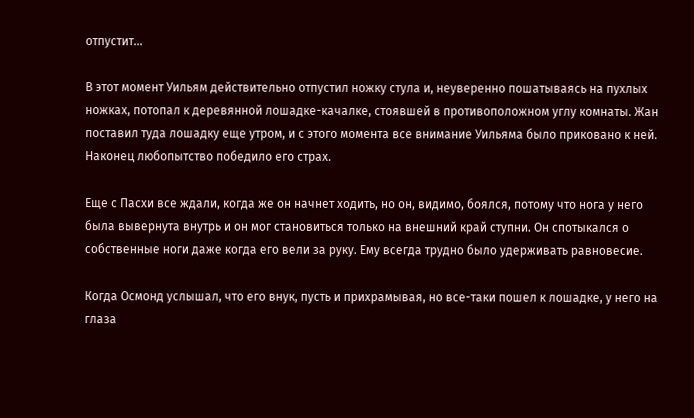отпустит…

В этот момент Уильям действительно отпустил ножку стула и, неуверенно пошатываясь на пухлых ножках, потопал к деревянной лошадке-качалке, стоявшей в противоположном углу комнаты. Жан поставил туда лошадку еще утром, и с этого момента все внимание Уильяма было приковано к ней. Наконец любопытство победило его страх.

Еще с Пасхи все ждали, когда же он начнет ходить, но он, видимо, боялся, потому что нога у него была вывернута внутрь и он мог становиться только на внешний край ступни. Он спотыкался о собственные ноги даже когда его вели за руку. Ему всегда трудно было удерживать равновесие.

Когда Осмонд услышал, что его внук, пусть и прихрамывая, но все-таки пошел к лошадке, у него на глаза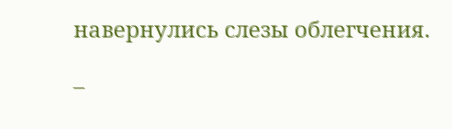навернулись слезы облегчения.

–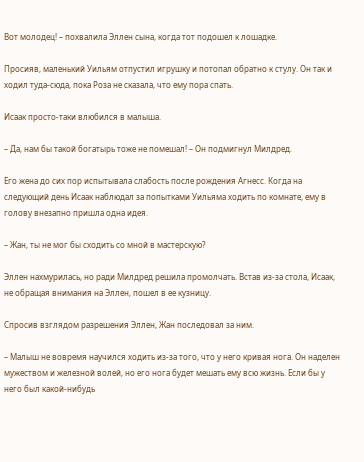Вот молодец! – похвалила Эллен сына, когда тот подошел к лошадке.

Просияв, маленький Уильям отпустил игрушку и потопал обратно к стулу. Он так и ходил туда-сюда, пока Роза не сказала, что ему пора спать.

Исаак просто-таки влюбился в малыша.

– Да, нам бы такой богатырь тоже не помешал! – Он подмигнул Милдред.

Его жена до сих пор испытывала слабость после рождения Агнесс. Когда на следующий день Исаак наблюдал за попытками Уильяма ходить по комнате, ему в голову внезапно пришла одна идея.

– Жан, ты не мог бы сходить со мной в мастерскую?

Эллен нахмурилась, но ради Милдред решила промолчать. Встав из-за стола, Исаак, не обращая внимания на Эллен, пошел в ее кузницу.

Спросив взглядом разрешения Эллен, Жан последовал за ним.

– Малыш не вовремя научился ходить из-за того, что у него кривая нога. Он наделен мужеством и железной волей, но его нога будет мешать ему всю жизнь. Если бы у него был какой-нибудь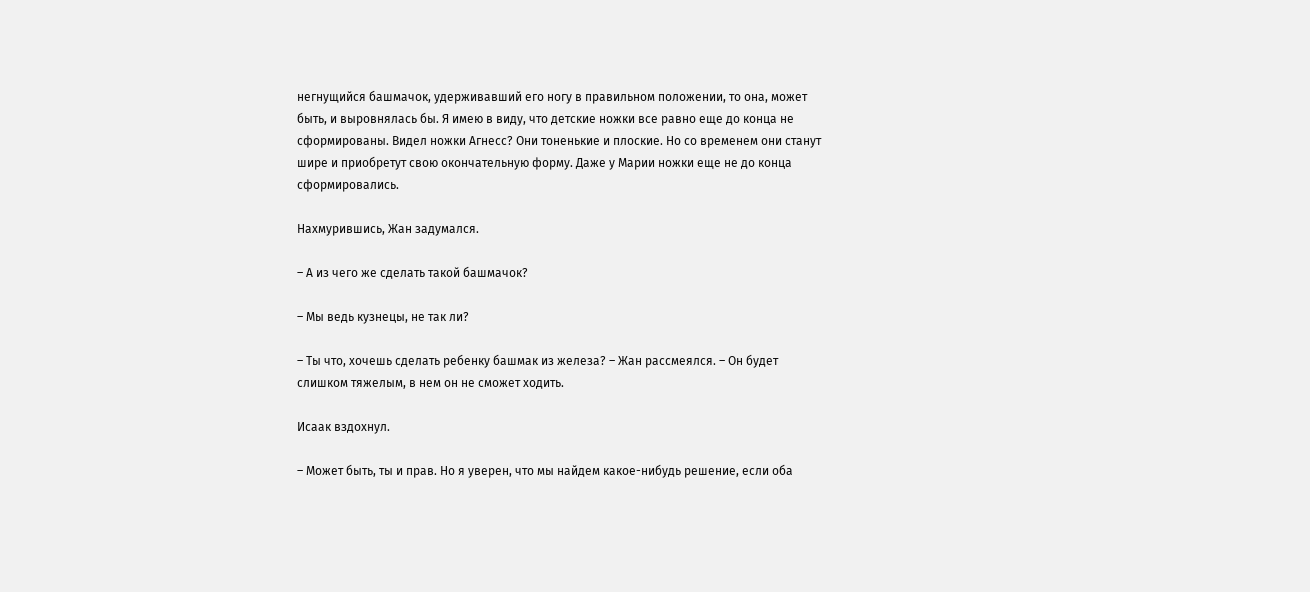негнущийся башмачок, удерживавший его ногу в правильном положении, то она, может быть, и выровнялась бы. Я имею в виду, что детские ножки все равно еще до конца не сформированы. Видел ножки Агнесс? Они тоненькие и плоские. Но со временем они станут шире и приобретут свою окончательную форму. Даже у Марии ножки еще не до конца сформировались.

Нахмурившись, Жан задумался.

– А из чего же сделать такой башмачок?

– Мы ведь кузнецы, не так ли?

– Ты что, хочешь сделать ребенку башмак из железа? – Жан рассмеялся. – Он будет слишком тяжелым, в нем он не сможет ходить.

Исаак вздохнул.

– Может быть, ты и прав. Но я уверен, что мы найдем какое-нибудь решение, если оба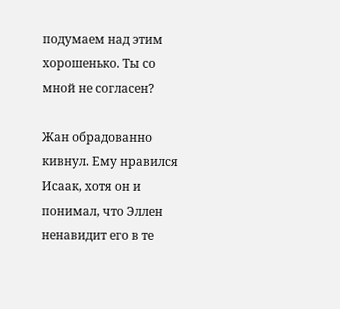подумаем над этим хорошенько. Ты со мной не согласен?

Жан обрадованно кивнул. Ему нравился Исаак, хотя он и понимал, что Эллен ненавидит его в те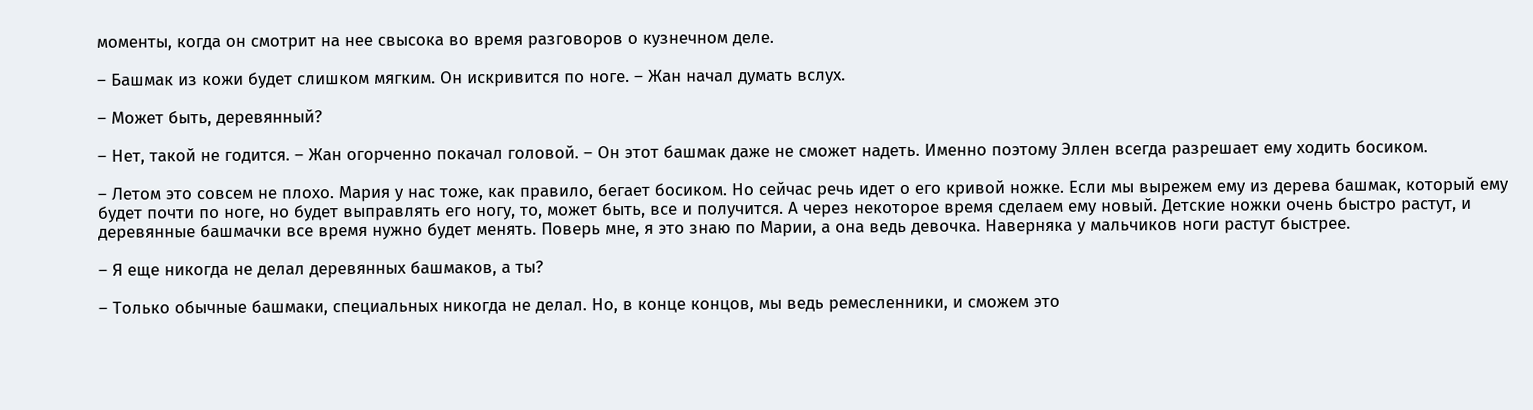моменты, когда он смотрит на нее свысока во время разговоров о кузнечном деле.

– Башмак из кожи будет слишком мягким. Он искривится по ноге. – Жан начал думать вслух.

– Может быть, деревянный?

– Нет, такой не годится. – Жан огорченно покачал головой. – Он этот башмак даже не сможет надеть. Именно поэтому Эллен всегда разрешает ему ходить босиком.

– Летом это совсем не плохо. Мария у нас тоже, как правило, бегает босиком. Но сейчас речь идет о его кривой ножке. Если мы вырежем ему из дерева башмак, который ему будет почти по ноге, но будет выправлять его ногу, то, может быть, все и получится. А через некоторое время сделаем ему новый. Детские ножки очень быстро растут, и деревянные башмачки все время нужно будет менять. Поверь мне, я это знаю по Марии, а она ведь девочка. Наверняка у мальчиков ноги растут быстрее.

– Я еще никогда не делал деревянных башмаков, а ты?

– Только обычные башмаки, специальных никогда не делал. Но, в конце концов, мы ведь ремесленники, и сможем это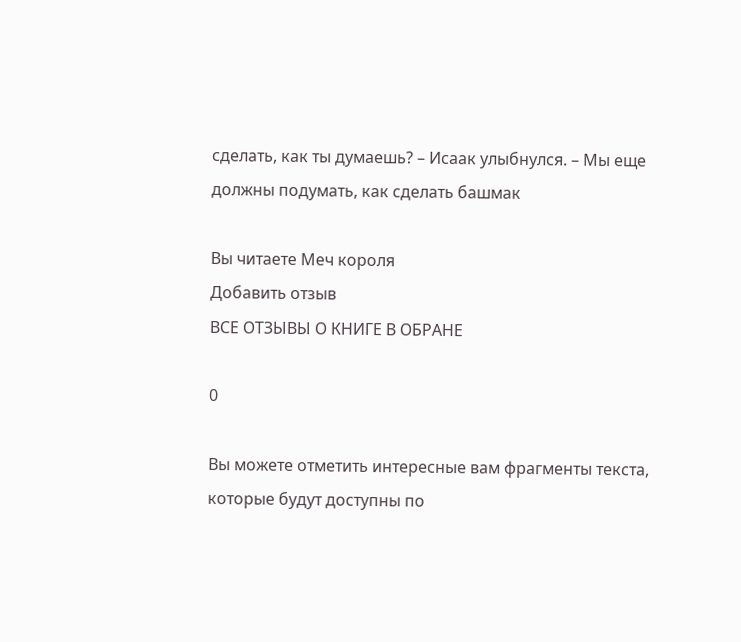сделать, как ты думаешь? – Исаак улыбнулся. – Мы еще должны подумать, как сделать башмак

Вы читаете Меч короля
Добавить отзыв
ВСЕ ОТЗЫВЫ О КНИГЕ В ОБРАНЕ

0

Вы можете отметить интересные вам фрагменты текста, которые будут доступны по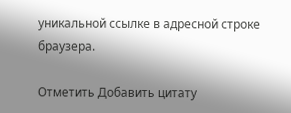уникальной ссылке в адресной строке браузера.

Отметить Добавить цитату